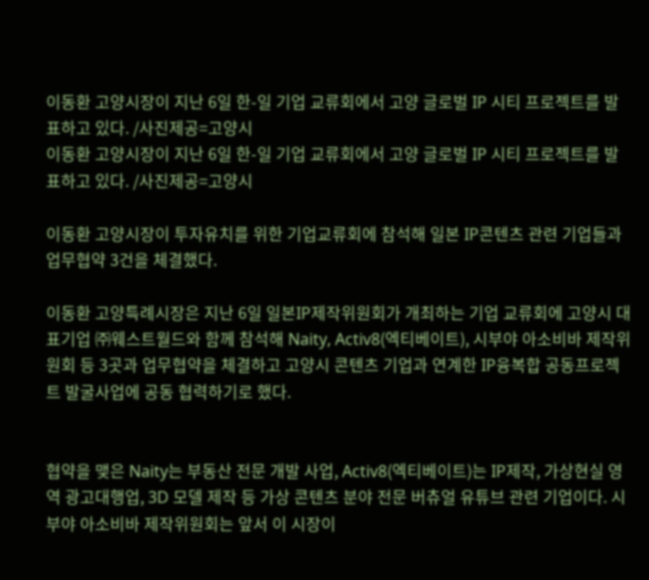이동환 고양시장이 지난 6일 한-일 기업 교류회에서 고양 글로벌 IP 시티 프로젝트를 발표하고 있다. /사진제공=고양시
이동환 고양시장이 지난 6일 한-일 기업 교류회에서 고양 글로벌 IP 시티 프로젝트를 발표하고 있다. /사진제공=고양시

이동환 고양시장이 투자유치를 위한 기업교류회에 참석해 일본 IP콘텐츠 관련 기업들과 업무협약 3건을 체결했다.

이동환 고양특례시장은 지난 6일 일본IP제작위원회가 개최하는 기업 교류회에 고양시 대표기업 ㈜웨스트월드와 함께 참석해 Naity, Activ8(엑티베이트), 시부야 아소비바 제작위원회 등 3곳과 업무협약을 체결하고 고양시 콘텐츠 기업과 연계한 IP융복합 공동프로젝트 발굴사업에 공동 협력하기로 했다.


협약을 맺은 Naity는 부동산 전문 개발 사업, Activ8(엑티베이트)는 IP제작, 가상현실 영역 광고대행업, 3D 모델 제작 등 가상 콘텐츠 분야 전문 버츄얼 유튜브 관련 기업이다. 시부야 아소비바 제작위원회는 앞서 이 시장이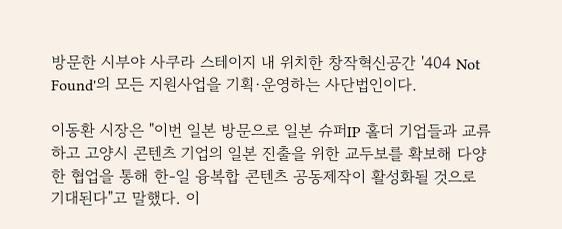방문한 시부야 사쿠라 스테이지 내 위치한 창작혁신공간 '404 Not Found'의 모든 지원사업을 기획·운영하는 사단법인이다.

이동환 시장은 "이번 일본 방문으로 일본 슈퍼IP 홀더 기업들과 교류하고 고양시 콘텐츠 기업의 일본 진출을 위한 교두보를 확보해 다양한 협업을 통해 한-일 융복합 콘텐츠 공동제작이 활성화될 것으로 기대된다"고 말했다. 이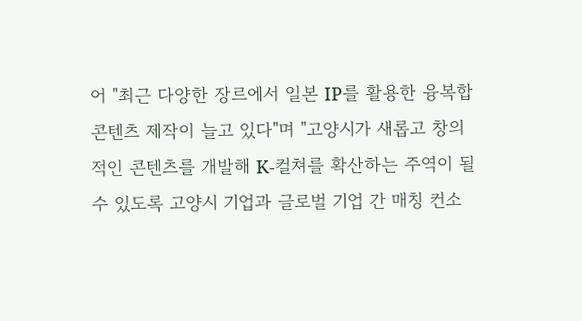어 "최근 다양한 장르에서 일본 IP를 활용한 융복합 콘텐츠 제작이 늘고 있다"며 "고양시가 새롭고 창의적인 콘텐츠를 개발해 K-컬쳐를 확산하는 주역이 될 수 있도록 고양시 기업과 글로벌 기업 간 매칭 컨소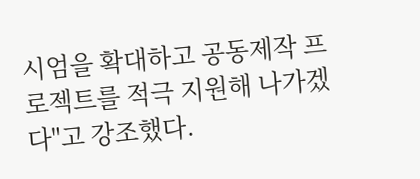시엄을 확대하고 공동제작 프로젝트를 적극 지원해 나가겠다"고 강조했다.